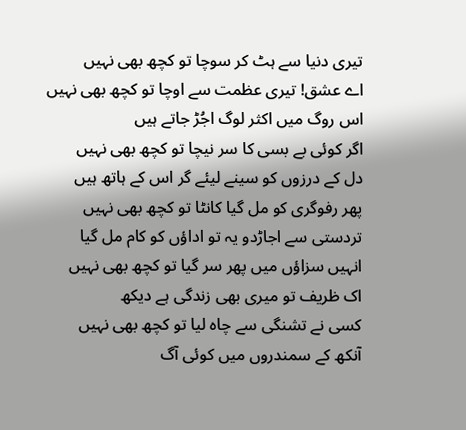تیری دنیا سے ہٹ کر سوچا تو کچھ بھی نہیں
اے عشق! تیری عظمت سے اوچا تو کچھ بھی نہیں
اس روگ میں اکثر لوگ اجُڑ جاتے ہیں
اگر کوئی بے بسی کا سر نیچا تو کچھ بھی نہیں
دل کے درزوں کو سینے لیئے گر اس کے ہاتھ ہیں
پھر رفوگری کو مل گیا کانٹا تو کچھ بھی نہیں
تردستی سے اجاڑدو یہ تو اداؤں کو کام مل گیا
انہیں سزاؤں میں پھر سر گیا تو کچھ بھی نہیں
اک ظریف تو میری بھی زندگی ہے دیکھ
کسی نے تشنگی سے چاہ لیا تو کچھ بھی نہیں
آنکھ کے سمندروں میں کوئی آگ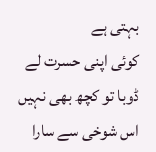بہتی ہے
کوئی اپنی حسرت لے ڈوبا تو کچھ بھی نہیں
اس شوخی سے سارا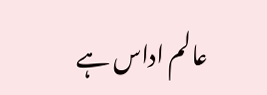عالم اداس ہے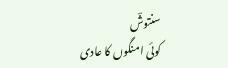سنتوشؔ
کوئی امنگوں کا عادی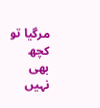مرگیا تو کچھ بھی نہیں